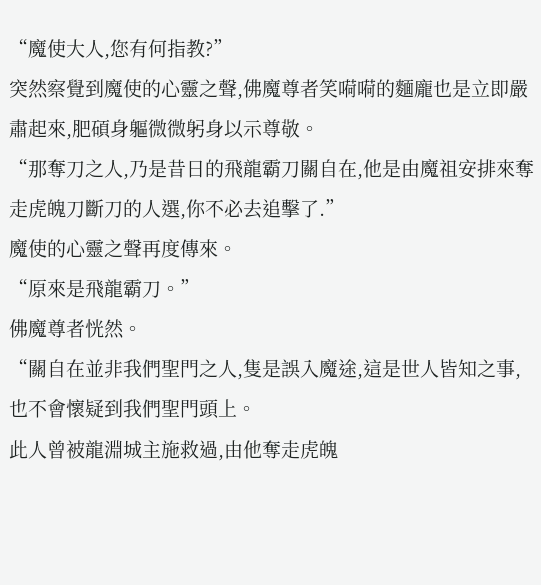“魔使大人,您有何指教?”
突然察覺到魔使的心靈之聲,佛魔尊者笑嗬嗬的麵龐也是立即嚴肅起來,肥碩身軀微微躬身以示尊敬。
“那奪刀之人,乃是昔日的飛龍霸刀關自在,他是由魔祖安排來奪走虎魄刀斷刀的人選,你不必去追擊了.”
魔使的心靈之聲再度傳來。
“原來是飛龍霸刀。”
佛魔尊者恍然。
“關自在並非我們聖門之人,隻是誤入魔途,這是世人皆知之事,也不會懷疑到我們聖門頭上。
此人曾被龍淵城主施救過,由他奪走虎魄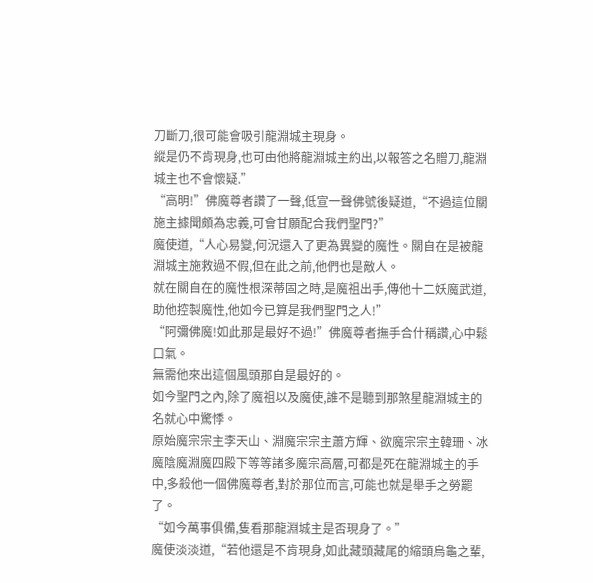刀斷刀,很可能會吸引龍淵城主現身。
縱是仍不肯現身,也可由他將龍淵城主約出,以報答之名贈刀,龍淵城主也不會懷疑.”
“高明!”佛魔尊者讚了一聲,低宣一聲佛號後疑道,“不過這位關施主據聞頗為忠義,可會甘願配合我們聖門?”
魔使道,“人心易變,何況還入了更為異變的魔性。關自在是被龍淵城主施救過不假,但在此之前,他們也是敵人。
就在關自在的魔性根深蒂固之時,是魔祖出手,傳他十二妖魔武道,助他控製魔性,他如今已算是我們聖門之人!”
“阿彌佛魔!如此那是最好不過!”佛魔尊者撫手合什稱讚,心中鬆口氣。
無需他來出這個風頭那自是最好的。
如今聖門之內,除了魔祖以及魔使,誰不是聽到那煞星龍淵城主的名就心中驚悸。
原始魔宗宗主李天山、淵魔宗宗主蕭方輝、欲魔宗宗主韓珊、冰魔陰魔淵魔四殿下等等諸多魔宗高層,可都是死在龍淵城主的手中,多殺他一個佛魔尊者,對於那位而言,可能也就是舉手之勞罷了。
“如今萬事俱備,隻看那龍淵城主是否現身了。”
魔使淡淡道,“若他還是不肯現身,如此藏頭藏尾的縮頭烏龜之輩,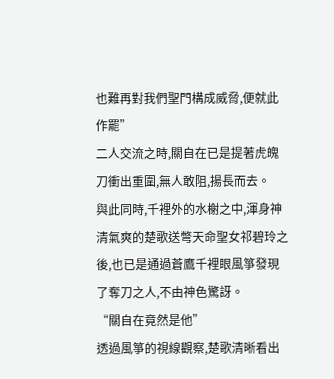也難再對我們聖門構成威脅,便就此作罷”
二人交流之時,關自在已是提著虎魄刀衝出重圍,無人敢阻,揚長而去。
與此同時,千裡外的水榭之中,渾身神清氣爽的楚歌送彆天命聖女祁碧玲之後,也已是通過蒼鷹千裡眼風箏發現了奪刀之人,不由神色驚訝。
“關自在竟然是他”
透過風箏的視線觀察,楚歌清晰看出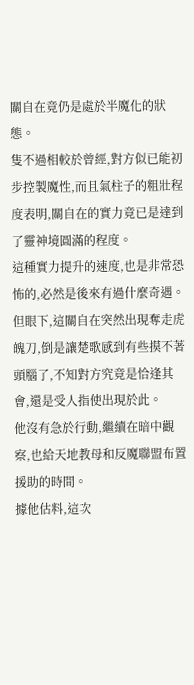關自在竟仍是處於半魔化的狀態。
隻不過相較於曾經,對方似已能初步控製魔性,而且氣柱子的粗壯程度表明,關自在的實力竟已是達到了靈神境圓滿的程度。
這種實力提升的速度,也是非常恐怖的,必然是後來有過什麼奇遇。
但眼下,這關自在突然出現奪走虎魄刀,倒是讓楚歌感到有些摸不著頭腦了,不知對方究竟是恰逢其會,還是受人指使出現於此。
他沒有急於行動,繼續在暗中觀察,也給天地教母和反魔聯盟布置援助的時間。
據他估料,這次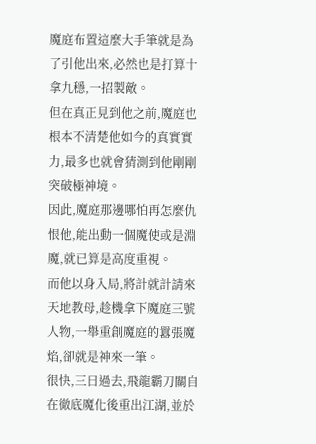魔庭布置這麼大手筆就是為了引他出來,必然也是打算十拿九穩,一招製敵。
但在真正見到他之前,魔庭也根本不清楚他如今的真實實力,最多也就會猜測到他剛剛突破極神境。
因此,魔庭那邊哪怕再怎麼仇恨他,能出動一個魔使或是淵魔,就已算是高度重視。
而他以身入局,將計就計請來天地教母,趁機拿下魔庭三號人物,一舉重創魔庭的囂張魔焰,卻就是神來一筆。
很快,三日過去,飛龍霸刀關自在徹底魔化後重出江湖,並於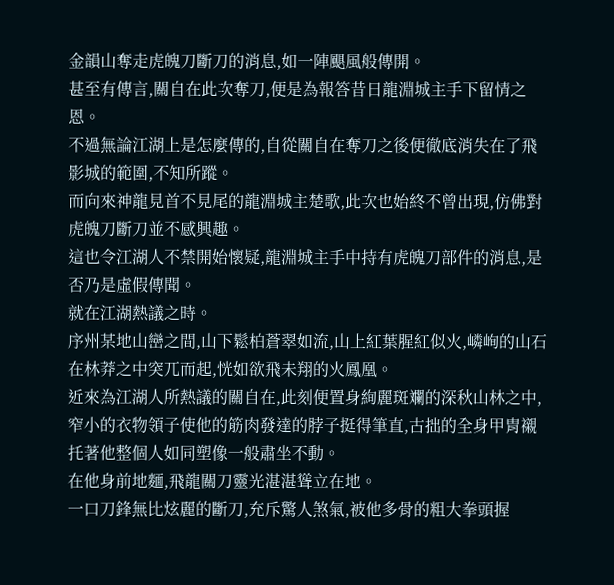金韻山奪走虎魄刀斷刀的消息,如一陣颶風般傳開。
甚至有傳言,關自在此次奪刀,便是為報答昔日龍淵城主手下留情之恩。
不過無論江湖上是怎麼傳的,自從關自在奪刀之後便徹底消失在了飛影城的範圍,不知所蹤。
而向來神龍見首不見尾的龍淵城主楚歌,此次也始終不曾出現,仿佛對虎魄刀斷刀並不感興趣。
這也令江湖人不禁開始懷疑,龍淵城主手中持有虎魄刀部件的消息,是否乃是虛假傳聞。
就在江湖熱議之時。
序州某地山巒之間,山下鬆柏蒼翠如流,山上紅葉腥紅似火,嶙峋的山石在林莽之中突兀而起,恍如欲飛未翔的火鳳凰。
近來為江湖人所熱議的關自在,此刻便置身絢麗斑斕的深秋山林之中,窄小的衣物領子使他的筋肉發達的脖子挺得筆直,古拙的全身甲胄襯托著他整個人如同塑像一般肅坐不動。
在他身前地麵,飛龍關刀靈光湛湛聳立在地。
一口刀鋒無比炫麗的斷刀,充斥驚人煞氣,被他多骨的粗大拳頭握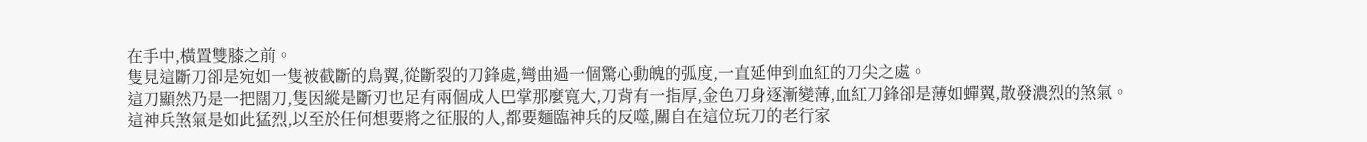在手中,橫置雙膝之前。
隻見這斷刀卻是宛如一隻被截斷的鳥翼,從斷裂的刀鋒處,彎曲過一個驚心動魄的弧度,一直延伸到血紅的刀尖之處。
這刀顯然乃是一把闊刀,隻因縱是斷刃也足有兩個成人巴掌那麼寬大,刀背有一指厚,金色刀身逐漸變薄,血紅刀鋒卻是薄如蟬翼,散發濃烈的煞氣。
這神兵煞氣是如此猛烈,以至於任何想要將之征服的人,都要麵臨神兵的反噬,關自在這位玩刀的老行家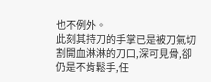也不例外。
此刻其持刀的手掌已是被刀氣切割開血淋淋的刀口,深可見骨,卻仍是不肯鬆手,任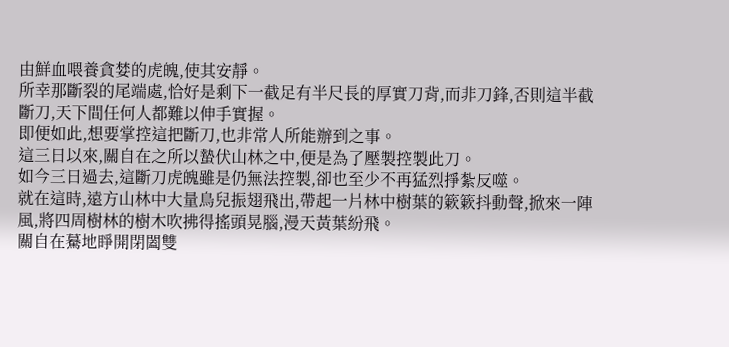由鮮血喂養貪婪的虎魄,使其安靜。
所幸那斷裂的尾端處,恰好是剩下一截足有半尺長的厚實刀背,而非刀鋒,否則這半截斷刀,天下間任何人都難以伸手實握。
即便如此,想要掌控這把斷刀,也非常人所能辦到之事。
這三日以來,關自在之所以蟄伏山林之中,便是為了壓製控製此刀。
如今三日過去,這斷刀虎魄雖是仍無法控製,卻也至少不再猛烈掙紮反噬。
就在這時,遠方山林中大量鳥兒振翅飛出,帶起一片林中樹葉的簌簌抖動聲,掀來一陣風,將四周樹林的樹木吹拂得搖頭晃腦,漫天黃葉紛飛。
關自在驀地睜開閉闔雙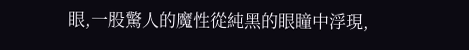眼,一股驚人的魔性從純黑的眼瞳中浮現,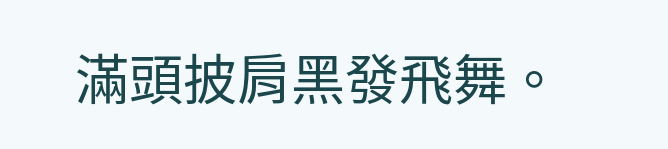滿頭披肩黑發飛舞。